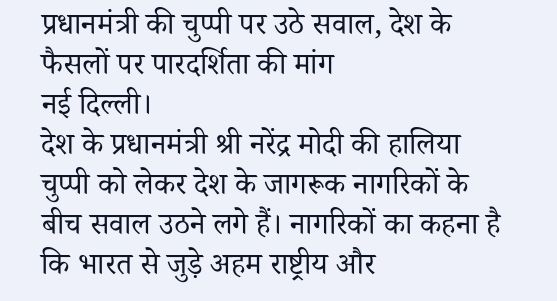प्रधानमंत्री की चुप्पी पर उठे सवाल, देश के फैसलों पर पारदर्शिता की मांग
नई दिल्ली।
देश के प्रधानमंत्री श्री नरेंद्र मोदी की हालिया चुप्पी को लेकर देश के जागरूक नागरिकों के बीच सवाल उठने लगे हैं। नागरिकों का कहना है कि भारत से जुड़े अहम राष्ट्रीय और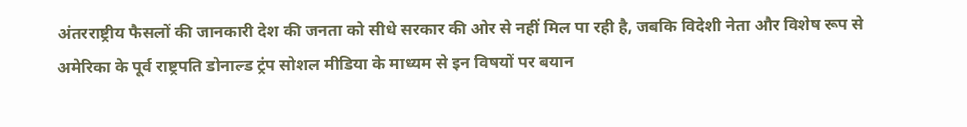अंतरराष्ट्रीय फैसलों की जानकारी देश की जनता को सीधे सरकार की ओर से नहीं मिल पा रही है, जबकि विदेशी नेता और विशेष रूप से अमेरिका के पूर्व राष्ट्रपति डोनाल्ड ट्रंप सोशल मीडिया के माध्यम से इन विषयों पर बयान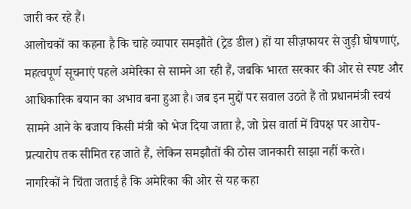जारी कर रहे हैं।
आलोचकों का कहना है कि चाहे व्यापार समझौते (ट्रेड डील) हों या सीज़फायर से जुड़ी घोषणाएं, महत्वपूर्ण सूचनाएं पहले अमेरिका से सामने आ रही हैं, जबकि भारत सरकार की ओर से स्पष्ट और आधिकारिक बयान का अभाव बना हुआ है। जब इन मुद्दों पर सवाल उठते हैं तो प्रधानमंत्री स्वयं सामने आने के बजाय किसी मंत्री को भेज दिया जाता है, जो प्रेस वार्ता में विपक्ष पर आरोप-प्रत्यारोप तक सीमित रह जाते हैं, लेकिन समझौतों की ठोस जानकारी साझा नहीं करते।
नागरिकों ने चिंता जताई है कि अमेरिका की ओर से यह कहा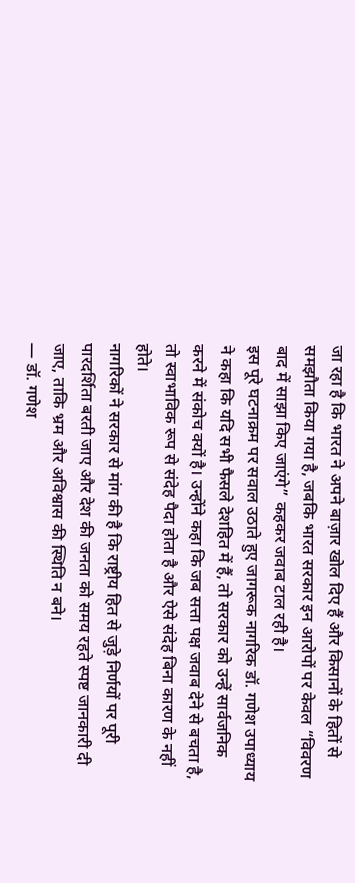जा रहा है कि भारत ने अपने बाज़ार खोल दिए हैं और किसानों के हितों से समझौता किया गया है, जबकि भारत सरकार इन आरोपों पर केवल “विवरण बाद में साझा किए जाएंगे” कहकर जवाब टाल रही है।
इस पूरे घटनाक्रम पर सवाल उठाते हुए जागरूक नागरिक डॉ. गणेश उपाध्याय ने कहा कि यदि सभी फैसले देशहित में हैं, तो सरकार को उन्हें सार्वजनिक करने में संकोच क्यों है। उन्होंने कहा कि जब सत्ता पक्ष जवाब देने से बचता है, तो स्वाभाविक रूप से संदेह पैदा होता है और ऐसे संदेह बिना कारण के नहीं होते।
नागरिकों ने सरकार से मांग की है कि राष्ट्रीय हित से जुड़े निर्णयों पर पूरी पारदर्शिता बरती जाए और देश की जनता को समय रहते स्पष्ट जानकारी दी जाए, ताकि भ्रम और अविश्वास की स्थिति न बने।
— डॉ. गणेश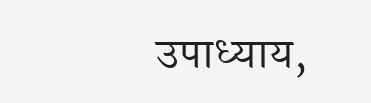उपाध्याय,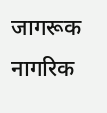जागरूक नागरिक